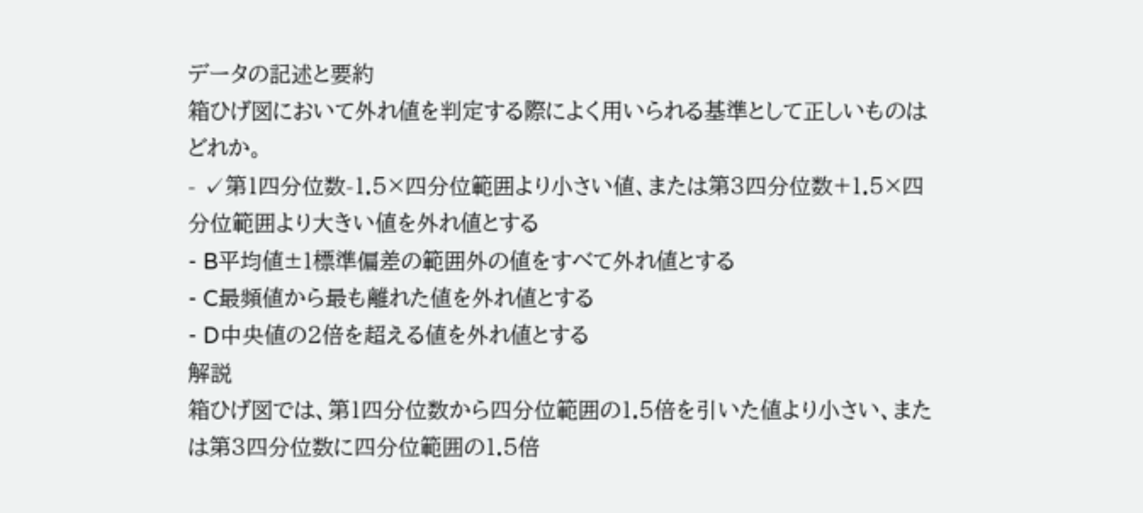データの記述と要約
箱ひげ図において外れ値を判定する際によく用いられる基準として正しいものはどれか。
- ✓第1四分位数-1.5×四分位範囲より小さい値、または第3四分位数+1.5×四分位範囲より大きい値を外れ値とする
- B平均値±1標準偏差の範囲外の値をすべて外れ値とする
- C最頻値から最も離れた値を外れ値とする
- D中央値の2倍を超える値を外れ値とする
解説
箱ひげ図では、第1四分位数から四分位範囲の1.5倍を引いた値より小さい、または第3四分位数に四分位範囲の1.5倍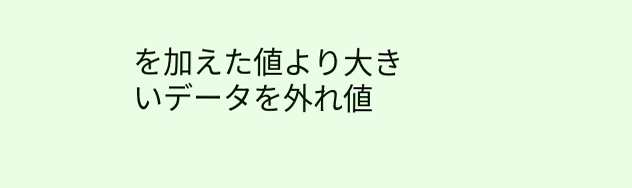を加えた値より大きいデータを外れ値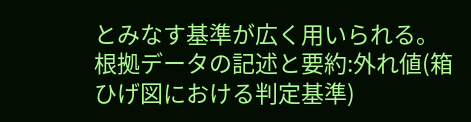とみなす基準が広く用いられる。
根拠データの記述と要約:外れ値(箱ひげ図における判定基準)